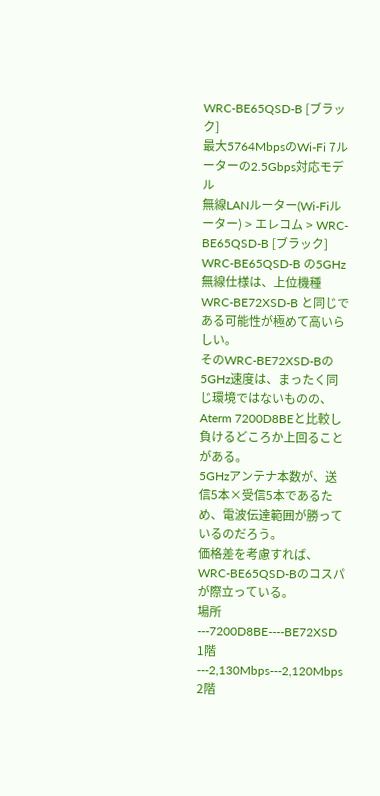WRC-BE65QSD-B [ブラック]
最大5764MbpsのWi-Fi 7ルーターの2.5Gbps対応モデル
無線LANルーター(Wi-Fiルーター) > エレコム > WRC-BE65QSD-B [ブラック]
WRC-BE65QSD-B の5GHz無線仕様は、上位機種 WRC-BE72XSD-B と同じである可能性が極めて高いらしい。
そのWRC-BE72XSD-Bの5GHz速度は、まったく同じ環境ではないものの、Aterm 7200D8BEと比較し負けるどころか上回ることがある。
5GHzアンテナ本数が、送信5本×受信5本であるため、電波伝達範囲が勝っているのだろう。
価格差を考慮すれば、WRC-BE65QSD-Bのコスパが際立っている。
場所---7200D8BE----BE72XSD
1階---2,130Mbps---2,120Mbps
2階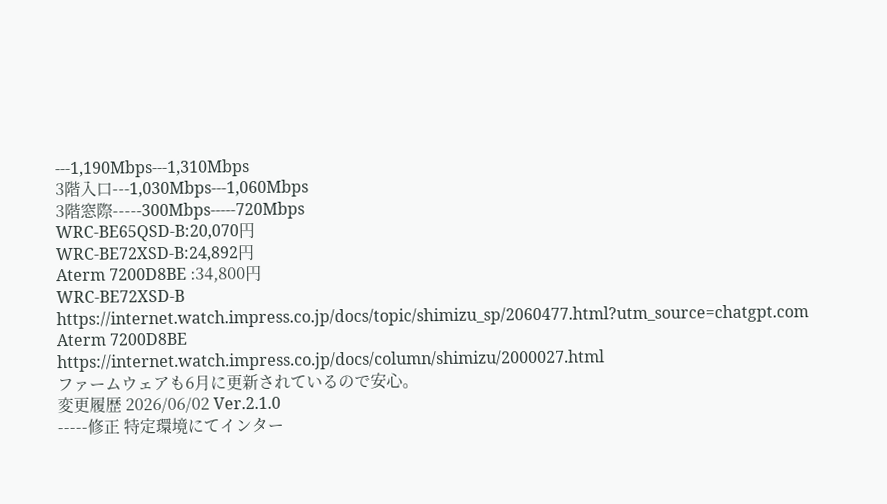---1,190Mbps---1,310Mbps
3階入口---1,030Mbps---1,060Mbps
3階窓際-----300Mbps-----720Mbps
WRC-BE65QSD-B:20,070円
WRC-BE72XSD-B:24,892円
Aterm 7200D8BE :34,800円
WRC-BE72XSD-B
https://internet.watch.impress.co.jp/docs/topic/shimizu_sp/2060477.html?utm_source=chatgpt.com
Aterm 7200D8BE
https://internet.watch.impress.co.jp/docs/column/shimizu/2000027.html
ファームウェアも6月に更新されているので安心。
変更履歴 2026/06/02 Ver.2.1.0
-----修正 特定環境にてインター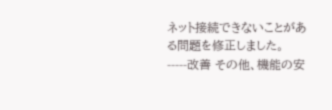ネット接続できないことがある問題を修正しました。
-----改善 その他、機能の安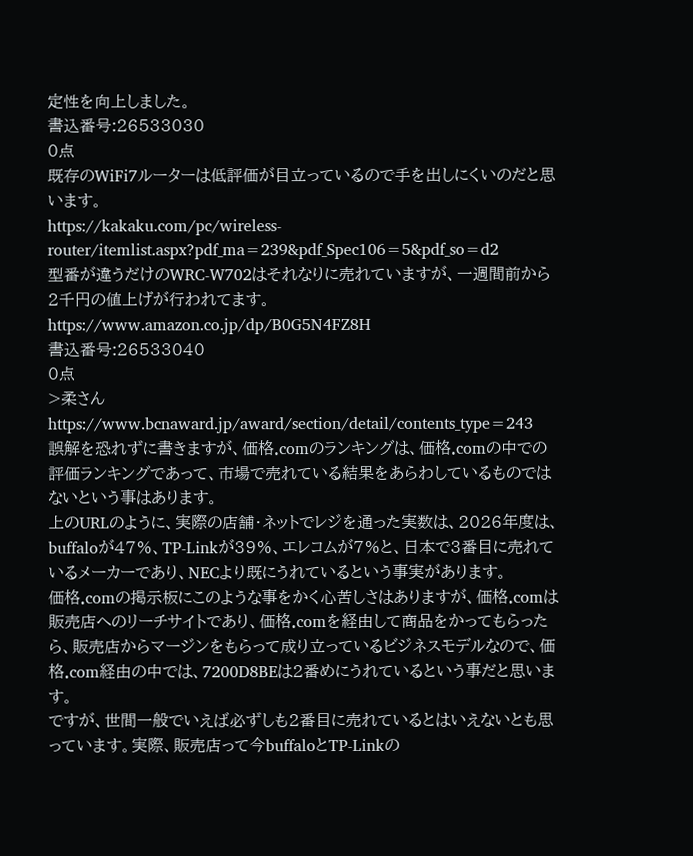定性を向上しました。
書込番号:26533030
0点
既存のWiFi7ルーターは低評価が目立っているので手を出しにくいのだと思います。
https://kakaku.com/pc/wireless-router/itemlist.aspx?pdf_ma=239&pdf_Spec106=5&pdf_so=d2
型番が違うだけのWRC-W702はそれなりに売れていますが、一週間前から2千円の値上げが行われてます。
https://www.amazon.co.jp/dp/B0G5N4FZ8H
書込番号:26533040
0点
>柔さん
https://www.bcnaward.jp/award/section/detail/contents_type=243
誤解を恐れずに書きますが、価格.comのランキングは、価格.comの中での評価ランキングであって、市場で売れている結果をあらわしているものではないという事はあります。
上のURLのように、実際の店舗・ネットでレジを通った実数は、2026年度は、buffaloが47%、TP-Linkが39%、エレコムが7%と、日本で3番目に売れているメーカーであり、NECより既にうれているという事実があります。
価格.comの掲示板にこのような事をかく心苦しさはありますが、価格.comは販売店へのリーチサイトであり、価格.comを経由して商品をかってもらったら、販売店からマージンをもらって成り立っているビジネスモデルなので、価格.com経由の中では、7200D8BEは2番めにうれているという事だと思います。
ですが、世間一般でいえば必ずしも2番目に売れているとはいえないとも思っています。実際、販売店って今buffaloとTP-Linkの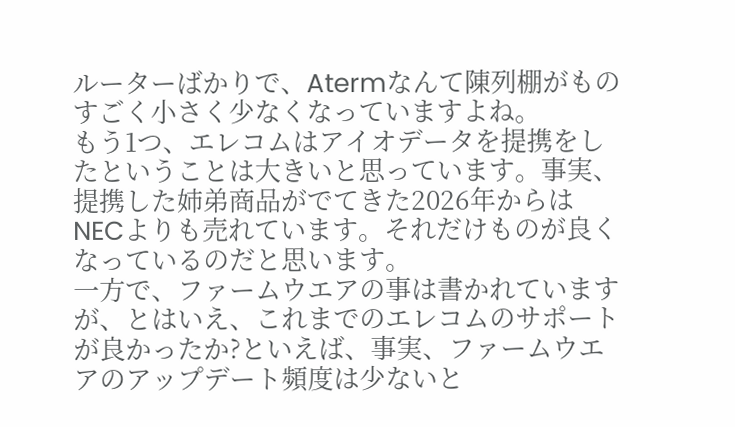ルーターばかりで、Atermなんて陳列棚がものすごく小さく少なくなっていますよね。
もう1つ、エレコムはアイオデータを提携をしたということは大きいと思っています。事実、提携した姉弟商品がでてきた2026年からはNECよりも売れています。それだけものが良くなっているのだと思います。
一方で、ファームウエアの事は書かれていますが、とはいえ、これまでのエレコムのサポートが良かったか?といえば、事実、ファームウエアのアップデート頻度は少ないと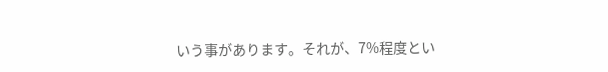いう事があります。それが、7%程度とい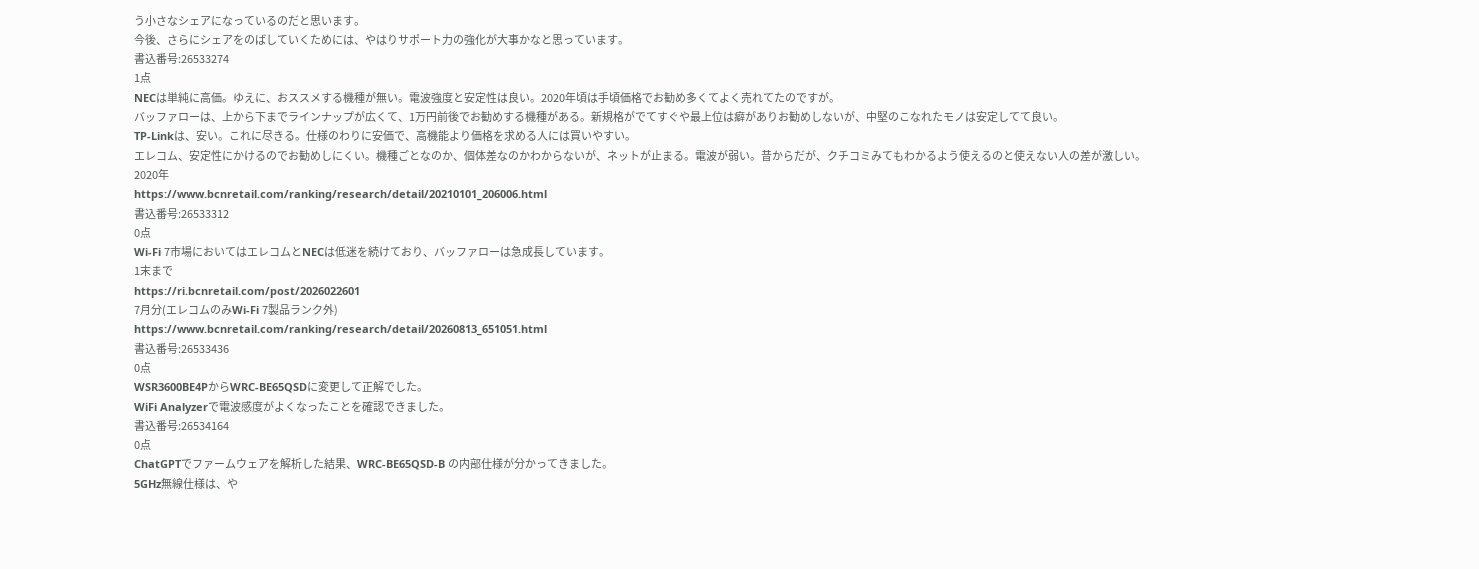う小さなシェアになっているのだと思います。
今後、さらにシェアをのばしていくためには、やはりサポート力の強化が大事かなと思っています。
書込番号:26533274
1点
NECは単純に高価。ゆえに、おススメする機種が無い。電波強度と安定性は良い。2020年頃は手頃価格でお勧め多くてよく売れてたのですが。
バッファローは、上から下までラインナップが広くて、1万円前後でお勧めする機種がある。新規格がでてすぐや最上位は癖がありお勧めしないが、中堅のこなれたモノは安定してて良い。
TP-Linkは、安い。これに尽きる。仕様のわりに安価で、高機能より価格を求める人には買いやすい。
エレコム、安定性にかけるのでお勧めしにくい。機種ごとなのか、個体差なのかわからないが、ネットが止まる。電波が弱い。昔からだが、クチコミみてもわかるよう使えるのと使えない人の差が激しい。
2020年
https://www.bcnretail.com/ranking/research/detail/20210101_206006.html
書込番号:26533312
0点
Wi-Fi 7市場においてはエレコムとNECは低迷を続けており、バッファローは急成長しています。
1末まで
https://ri.bcnretail.com/post/2026022601
7月分(エレコムのみWi-Fi 7製品ランク外)
https://www.bcnretail.com/ranking/research/detail/20260813_651051.html
書込番号:26533436
0点
WSR3600BE4PからWRC-BE65QSDに変更して正解でした。
WiFi Analyzerで電波感度がよくなったことを確認できました。
書込番号:26534164
0点
ChatGPTでファームウェアを解析した結果、WRC-BE65QSD-B の内部仕様が分かってきました。
5GHz無線仕様は、や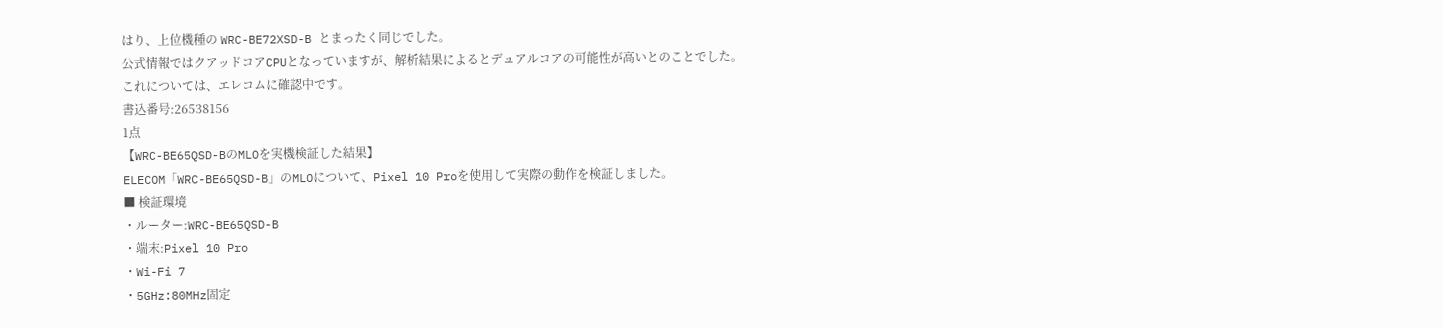はり、上位機種の WRC-BE72XSD-B とまったく同じでした。
公式情報ではクアッドコアCPUとなっていますが、解析結果によるとデュアルコアの可能性が高いとのことでした。
これについては、エレコムに確認中です。
書込番号:26538156
1点
【WRC-BE65QSD-BのMLOを実機検証した結果】
ELECOM「WRC-BE65QSD-B」のMLOについて、Pixel 10 Proを使用して実際の動作を検証しました。
■ 検証環境
・ルーター:WRC-BE65QSD-B
・端末:Pixel 10 Pro
・Wi-Fi 7
・5GHz:80MHz固定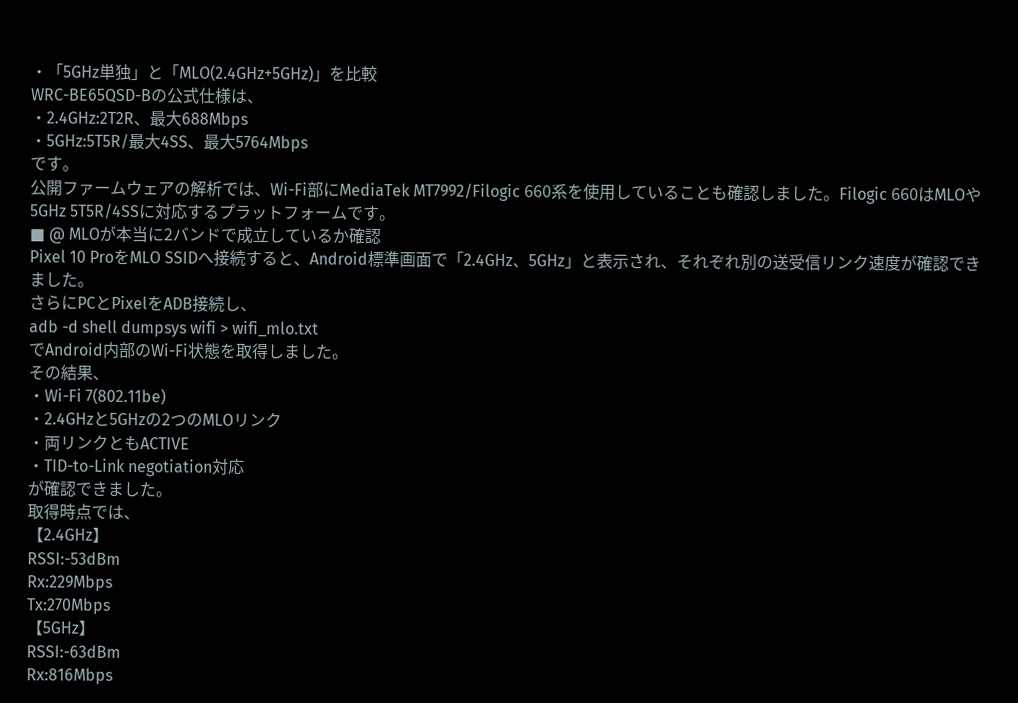・「5GHz単独」と「MLO(2.4GHz+5GHz)」を比較
WRC-BE65QSD-Bの公式仕様は、
・2.4GHz:2T2R、最大688Mbps
・5GHz:5T5R/最大4SS、最大5764Mbps
です。
公開ファームウェアの解析では、Wi-Fi部にMediaTek MT7992/Filogic 660系を使用していることも確認しました。Filogic 660はMLOや5GHz 5T5R/4SSに対応するプラットフォームです。
■ @ MLOが本当に2バンドで成立しているか確認
Pixel 10 ProをMLO SSIDへ接続すると、Android標準画面で「2.4GHz、5GHz」と表示され、それぞれ別の送受信リンク速度が確認できました。
さらにPCとPixelをADB接続し、
adb -d shell dumpsys wifi > wifi_mlo.txt
でAndroid内部のWi-Fi状態を取得しました。
その結果、
・Wi-Fi 7(802.11be)
・2.4GHzと5GHzの2つのMLOリンク
・両リンクともACTIVE
・TID-to-Link negotiation対応
が確認できました。
取得時点では、
【2.4GHz】
RSSI:-53dBm
Rx:229Mbps
Tx:270Mbps
【5GHz】
RSSI:-63dBm
Rx:816Mbps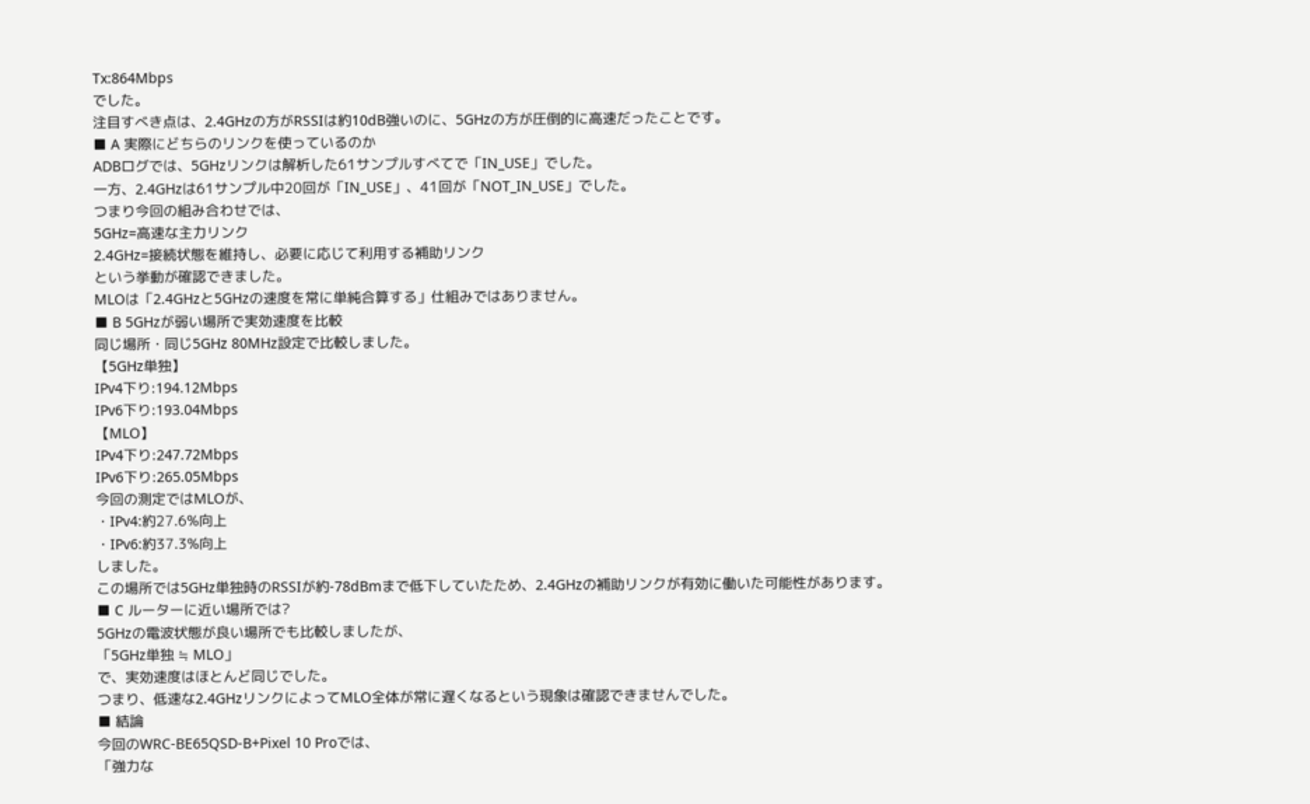Tx:864Mbps
でした。
注目すべき点は、2.4GHzの方がRSSIは約10dB強いのに、5GHzの方が圧倒的に高速だったことです。
■ A 実際にどちらのリンクを使っているのか
ADBログでは、5GHzリンクは解析した61サンプルすべてで「IN_USE」でした。
一方、2.4GHzは61サンプル中20回が「IN_USE」、41回が「NOT_IN_USE」でした。
つまり今回の組み合わせでは、
5GHz=高速な主力リンク
2.4GHz=接続状態を維持し、必要に応じて利用する補助リンク
という挙動が確認できました。
MLOは「2.4GHzと5GHzの速度を常に単純合算する」仕組みではありません。
■ B 5GHzが弱い場所で実効速度を比較
同じ場所・同じ5GHz 80MHz設定で比較しました。
【5GHz単独】
IPv4下り:194.12Mbps
IPv6下り:193.04Mbps
【MLO】
IPv4下り:247.72Mbps
IPv6下り:265.05Mbps
今回の測定ではMLOが、
・IPv4:約27.6%向上
・IPv6:約37.3%向上
しました。
この場所では5GHz単独時のRSSIが約-78dBmまで低下していたため、2.4GHzの補助リンクが有効に働いた可能性があります。
■ C ルーターに近い場所では?
5GHzの電波状態が良い場所でも比較しましたが、
「5GHz単独 ≒ MLO」
で、実効速度はほとんど同じでした。
つまり、低速な2.4GHzリンクによってMLO全体が常に遅くなるという現象は確認できませんでした。
■ 結論
今回のWRC-BE65QSD-B+Pixel 10 Proでは、
「強力な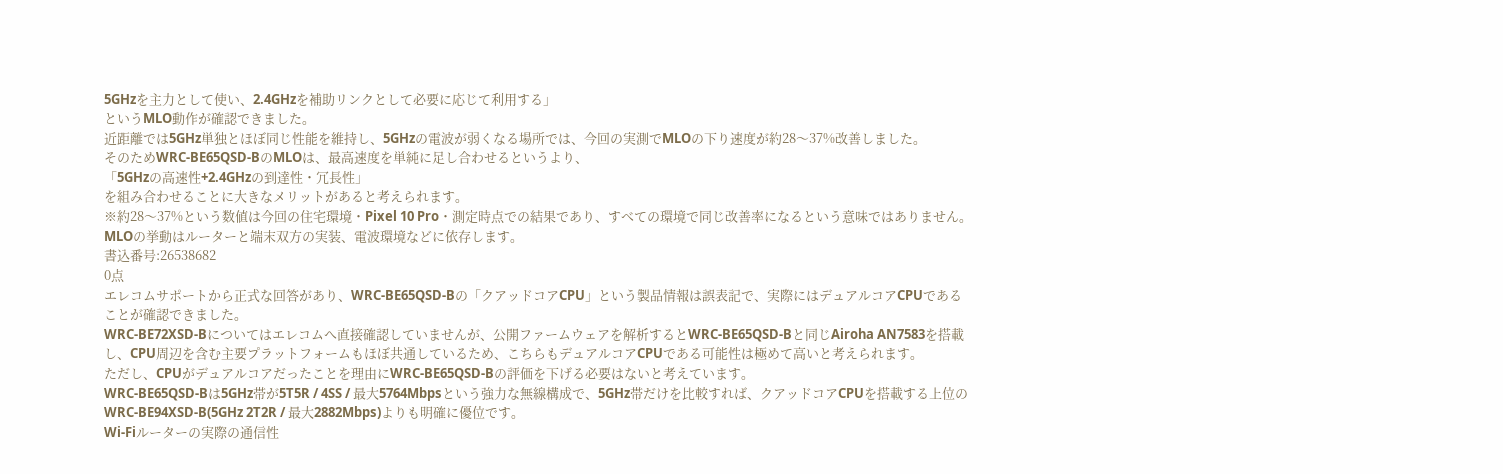5GHzを主力として使い、2.4GHzを補助リンクとして必要に応じて利用する」
というMLO動作が確認できました。
近距離では5GHz単独とほぼ同じ性能を維持し、5GHzの電波が弱くなる場所では、今回の実測でMLOの下り速度が約28〜37%改善しました。
そのためWRC-BE65QSD-BのMLOは、最高速度を単純に足し合わせるというより、
「5GHzの高速性+2.4GHzの到達性・冗長性」
を組み合わせることに大きなメリットがあると考えられます。
※約28〜37%という数値は今回の住宅環境・Pixel 10 Pro・測定時点での結果であり、すべての環境で同じ改善率になるという意味ではありません。MLOの挙動はルーターと端末双方の実装、電波環境などに依存します。
書込番号:26538682
0点
エレコムサポートから正式な回答があり、WRC-BE65QSD-Bの「クアッドコアCPU」という製品情報は誤表記で、実際にはデュアルコアCPUであることが確認できました。
WRC-BE72XSD-Bについてはエレコムへ直接確認していませんが、公開ファームウェアを解析するとWRC-BE65QSD-Bと同じAiroha AN7583を搭載し、CPU周辺を含む主要プラットフォームもほぼ共通しているため、こちらもデュアルコアCPUである可能性は極めて高いと考えられます。
ただし、CPUがデュアルコアだったことを理由にWRC-BE65QSD-Bの評価を下げる必要はないと考えています。
WRC-BE65QSD-Bは5GHz帯が5T5R / 4SS / 最大5764Mbpsという強力な無線構成で、5GHz帯だけを比較すれば、クアッドコアCPUを搭載する上位のWRC-BE94XSD-B(5GHz 2T2R / 最大2882Mbps)よりも明確に優位です。
Wi-Fiルーターの実際の通信性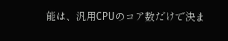能は、汎用CPUのコア数だけで決ま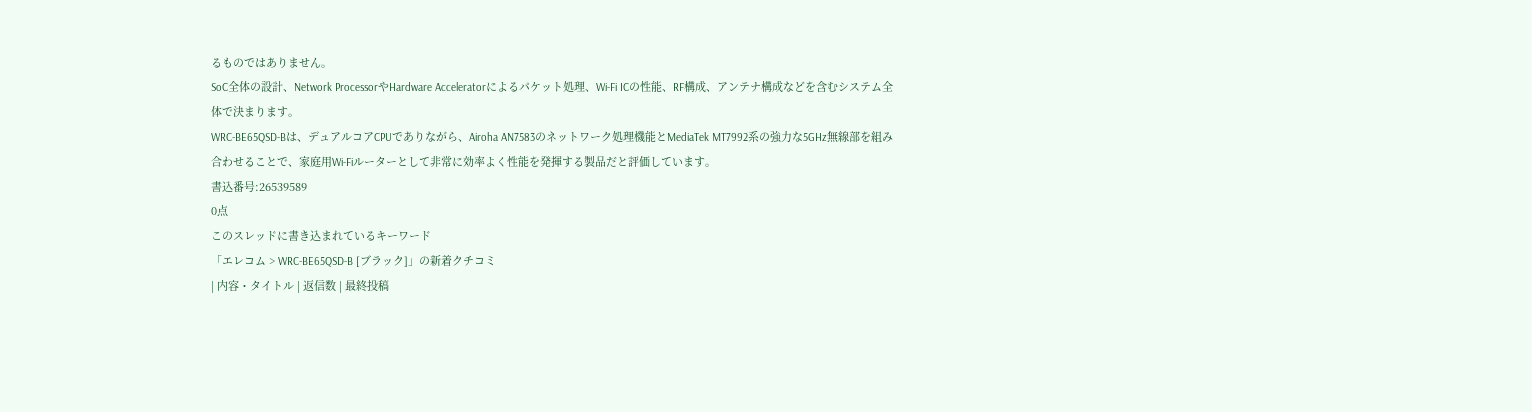るものではありません。
SoC全体の設計、Network ProcessorやHardware Acceleratorによるパケット処理、Wi-Fi ICの性能、RF構成、アンテナ構成などを含むシステム全体で決まります。
WRC-BE65QSD-Bは、デュアルコアCPUでありながら、Airoha AN7583のネットワーク処理機能とMediaTek MT7992系の強力な5GHz無線部を組み合わせることで、家庭用Wi-Fiルーターとして非常に効率よく性能を発揮する製品だと評価しています。
書込番号:26539589
0点
このスレッドに書き込まれているキーワード
「エレコム > WRC-BE65QSD-B [ブラック]」の新着クチコミ
| 内容・タイトル | 返信数 | 最終投稿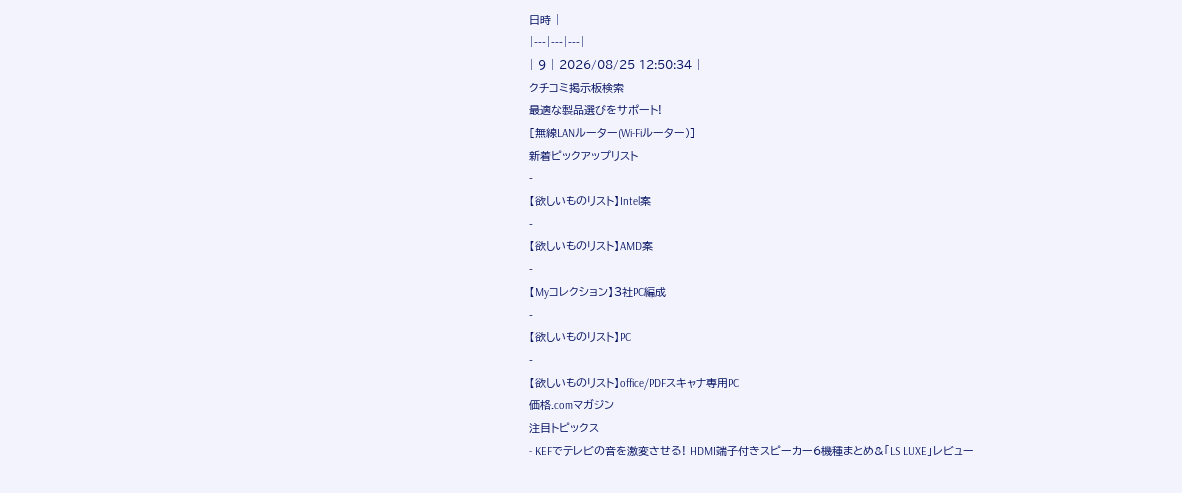日時 |
|---|---|---|
| 9 | 2026/08/25 12:50:34 |
クチコミ掲示板検索
最適な製品選びをサポート!
[無線LANルーター(Wi-Fiルーター)]
新着ピックアップリスト
-
【欲しいものリスト】Intel案
-
【欲しいものリスト】AMD案
-
【Myコレクション】3社PC編成
-
【欲しいものリスト】PC
-
【欲しいものリスト】office/PDFスキャナ専用PC
価格.comマガジン
注目トピックス
- KEFでテレビの音を激変させる! HDMI端子付きスピーカー6機種まとめ&「LS LUXE」レビュー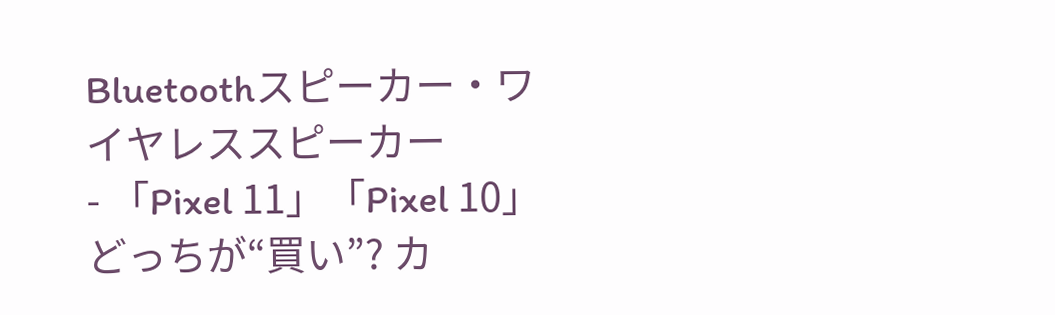Bluetoothスピーカー・ワイヤレススピーカー
- 「Pixel 11」「Pixel 10」どっちが“買い”? カ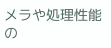メラや処理性能の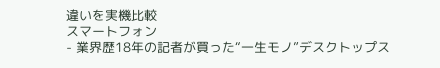違いを実機比較
スマートフォン
- 業界歴18年の記者が買った“一生モノ”デスクトップス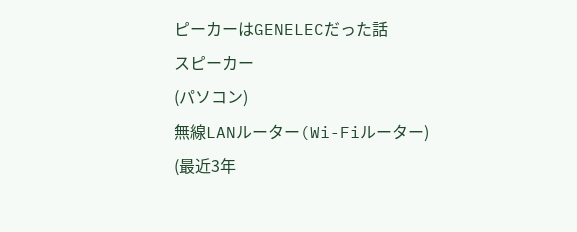ピーカーはGENELECだった話
スピーカー
(パソコン)
無線LANルーター(Wi-Fiルーター)
(最近3年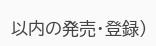以内の発売・登録)